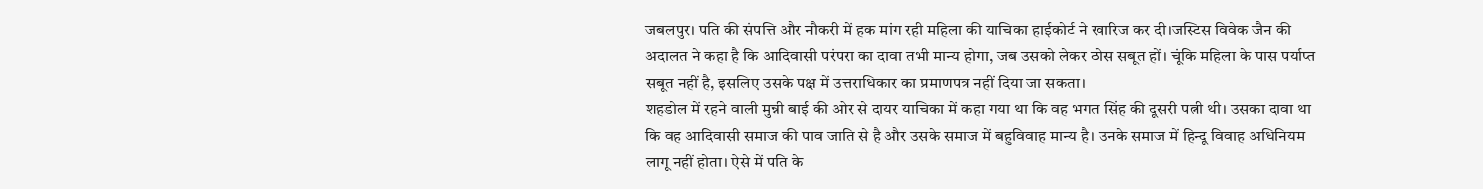जबलपुर। पति की संपत्ति और नौकरी में हक मांग रही महिला की याचिका हाईकोर्ट ने खारिज कर दी।जस्टिस विवेक जैन की अदालत ने कहा है कि आदिवासी परंपरा का दावा तभी मान्य होगा, जब उसको लेकर ठोस सबूत हों। चूंकि महिला के पास पर्याप्त सबूत नहीं है, इसलिए उसके पक्ष में उत्तराधिकार का प्रमाणपत्र नहीं दिया जा सकता।
शहडोल में रहने वाली मुन्नी बाई की ओर से दायर याचिका में कहा गया था कि वह भगत सिंह की दूसरी पत्नी थी। उसका दावा था कि वह आदिवासी समाज की पाव जाति से है और उसके समाज में बहुविवाह मान्य है। उनके समाज में हिन्दू विवाह अधिनियम लागू नहीं होता। ऐसे में पति के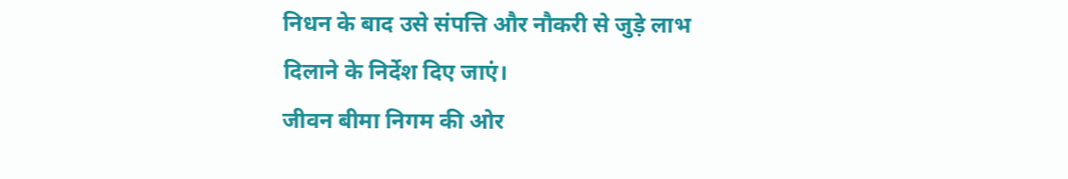निधन के बाद उसे संपत्ति और नौकरी से जुड़े लाभ दिलाने के निर्देश दिए जाएं।
जीवन बीमा निगम की ओर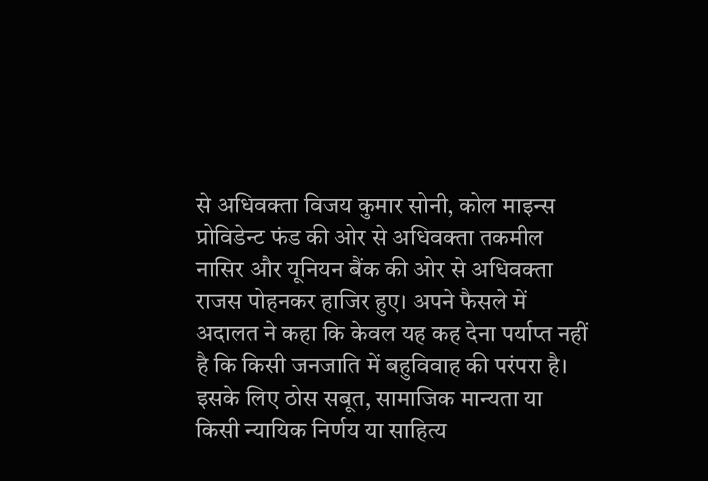से अधिवक्ता विजय कुमार सोनी, कोल माइन्स प्रोविडेन्ट फंड की ओर से अधिवक्ता तकमील नासिर और यूनियन बैंक की ओर से अधिवक्ता राजस पोहनकर हाजिर हुए। अपने फैसले में अदालत ने कहा कि केवल यह कह देना पर्याप्त नहीं है कि किसी जनजाति में बहुविवाह की परंपरा है। इसके लिए ठोस सबूत, सामाजिक मान्यता या किसी न्यायिक निर्णय या साहित्य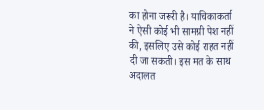का होना जरूरी है। याचिकाकर्ता ने ऐसी कोई भी सामग्री पेश नहीं की, इसलिए उसे कोई राहत नहीं दी जा सकती। इस मत के साथ अदालत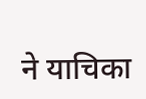ने याचिका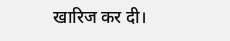खारिज कर दी।